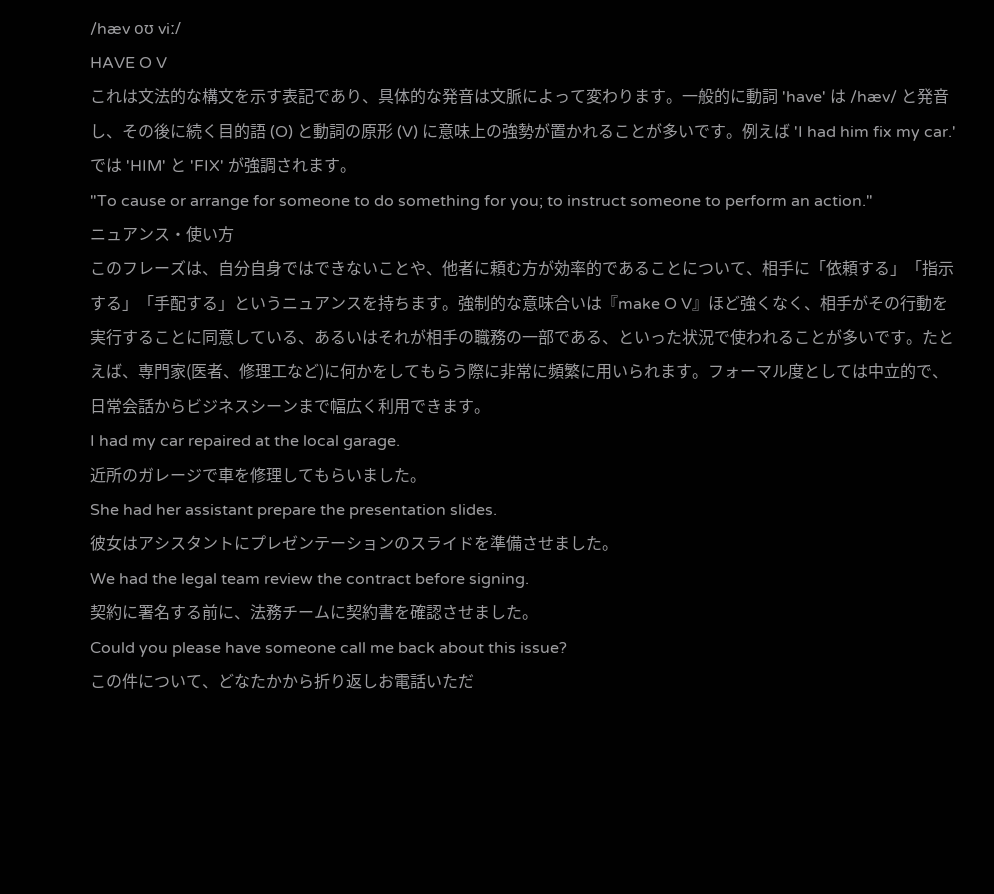/hæv oʊ viː/
HAVE O V
これは文法的な構文を示す表記であり、具体的な発音は文脈によって変わります。一般的に動詞 'have' は /hæv/ と発音し、その後に続く目的語 (O) と動詞の原形 (V) に意味上の強勢が置かれることが多いです。例えば 'I had him fix my car.' では 'HIM' と 'FIX' が強調されます。
"To cause or arrange for someone to do something for you; to instruct someone to perform an action."
ニュアンス・使い方
このフレーズは、自分自身ではできないことや、他者に頼む方が効率的であることについて、相手に「依頼する」「指示する」「手配する」というニュアンスを持ちます。強制的な意味合いは『make O V』ほど強くなく、相手がその行動を実行することに同意している、あるいはそれが相手の職務の一部である、といった状況で使われることが多いです。たとえば、専門家(医者、修理工など)に何かをしてもらう際に非常に頻繁に用いられます。フォーマル度としては中立的で、日常会話からビジネスシーンまで幅広く利用できます。
I had my car repaired at the local garage.
近所のガレージで車を修理してもらいました。
She had her assistant prepare the presentation slides.
彼女はアシスタントにプレゼンテーションのスライドを準備させました。
We had the legal team review the contract before signing.
契約に署名する前に、法務チームに契約書を確認させました。
Could you please have someone call me back about this issue?
この件について、どなたかから折り返しお電話いただ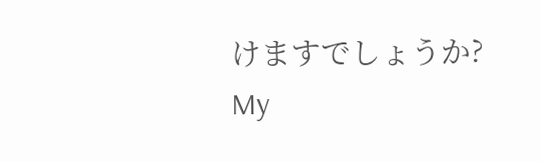けますでしょうか?
My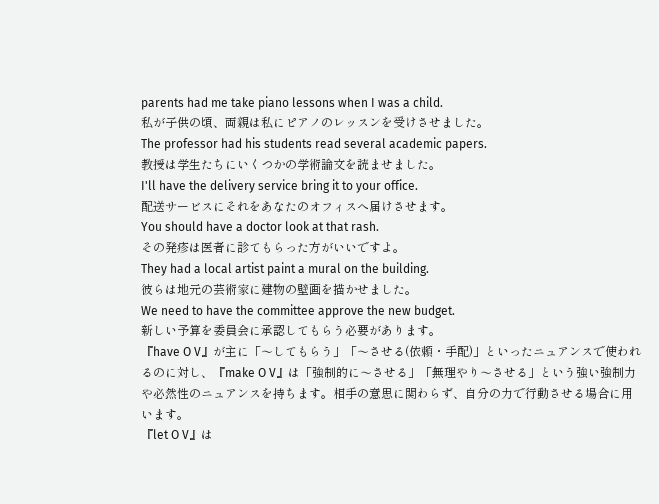parents had me take piano lessons when I was a child.
私が子供の頃、両親は私にピアノのレッスンを受けさせました。
The professor had his students read several academic papers.
教授は学生たちにいくつかの学術論文を読ませました。
I'll have the delivery service bring it to your office.
配送サービスにそれをあなたのオフィスへ届けさせます。
You should have a doctor look at that rash.
その発疹は医者に診てもらった方がいいですよ。
They had a local artist paint a mural on the building.
彼らは地元の芸術家に建物の壁画を描かせました。
We need to have the committee approve the new budget.
新しい予算を委員会に承認してもらう必要があります。
『have O V』が主に「〜してもらう」「〜させる(依頼・手配)」といったニュアンスで使われるのに対し、『make O V』は「強制的に〜させる」「無理やり〜させる」という強い強制力や必然性のニュアンスを持ちます。相手の意思に関わらず、自分の力で行動させる場合に用います。
『let O V』は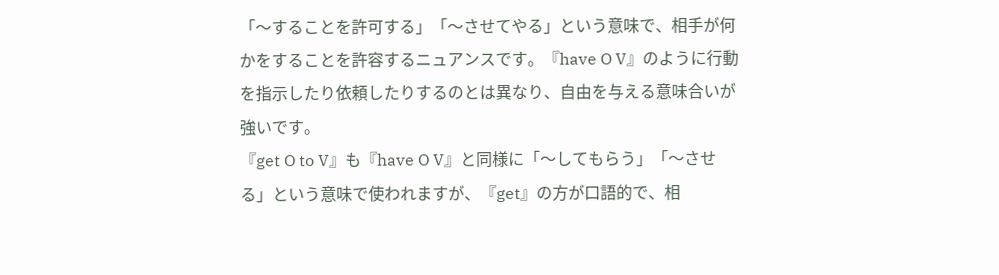「〜することを許可する」「〜させてやる」という意味で、相手が何かをすることを許容するニュアンスです。『have O V』のように行動を指示したり依頼したりするのとは異なり、自由を与える意味合いが強いです。
『get O to V』も『have O V』と同様に「〜してもらう」「〜させる」という意味で使われますが、『get』の方が口語的で、相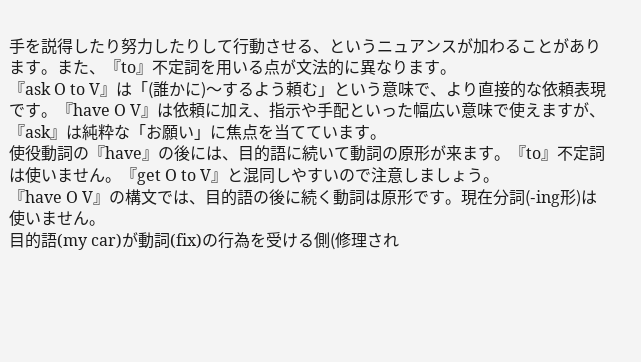手を説得したり努力したりして行動させる、というニュアンスが加わることがあります。また、『to』不定詞を用いる点が文法的に異なります。
『ask O to V』は「(誰かに)〜するよう頼む」という意味で、より直接的な依頼表現です。『have O V』は依頼に加え、指示や手配といった幅広い意味で使えますが、『ask』は純粋な「お願い」に焦点を当てています。
使役動詞の『have』の後には、目的語に続いて動詞の原形が来ます。『to』不定詞は使いません。『get O to V』と混同しやすいので注意しましょう。
『have O V』の構文では、目的語の後に続く動詞は原形です。現在分詞(-ing形)は使いません。
目的語(my car)が動詞(fix)の行為を受ける側(修理され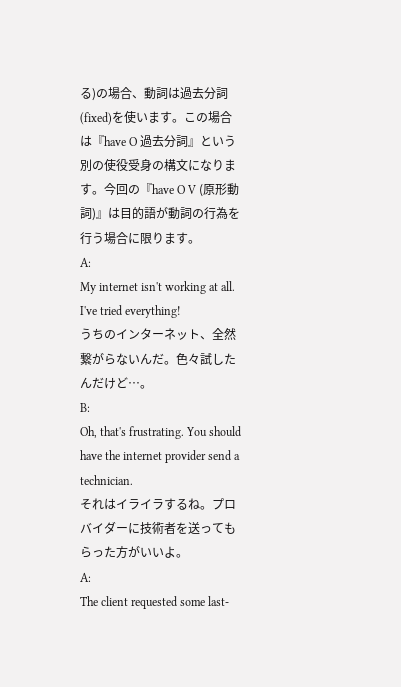る)の場合、動詞は過去分詞(fixed)を使います。この場合は『have O 過去分詞』という別の使役受身の構文になります。今回の『have O V (原形動詞)』は目的語が動詞の行為を行う場合に限ります。
A:
My internet isn't working at all. I've tried everything!
うちのインターネット、全然繋がらないんだ。色々試したんだけど…。
B:
Oh, that's frustrating. You should have the internet provider send a technician.
それはイライラするね。プロバイダーに技術者を送ってもらった方がいいよ。
A:
The client requested some last-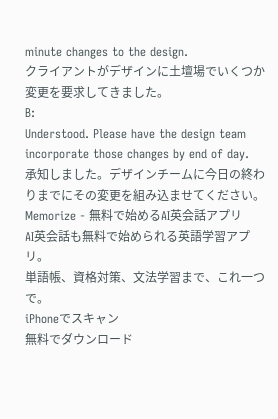minute changes to the design.
クライアントがデザインに土壇場でいくつか変更を要求してきました。
B:
Understood. Please have the design team incorporate those changes by end of day.
承知しました。デザインチームに今日の終わりまでにその変更を組み込ませてください。
Memorize - 無料で始めるAI英会話アプリ
AI英会話も無料で始められる英語学習アプリ。
単語帳、資格対策、文法学習まで、これ一つで。
iPhoneでスキャン
無料でダウンロード